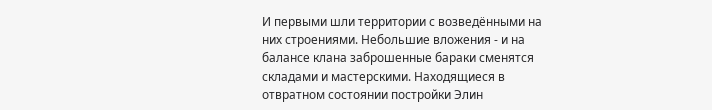И первыми шли территории с возведёнными на них строениями. Небольшие вложения - и на балансе клана заброшенные бараки сменятся складами и мастерскими. Находящиеся в отвратном состоянии постройки Элин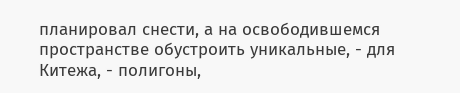планировал снести, а на освободившемся пространстве обустроить уникальные, - для Китежа, - полигоны,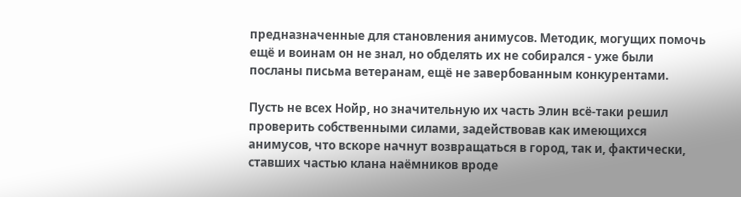предназначенные для становления анимусов. Методик, могущих помочь ещё и воинам он не знал, но обделять их не собирался - уже были посланы письма ветеранам, ещё не завербованным конкурентами.

Пусть не всех Нойр, но значительную их часть Элин всё-таки решил проверить собственными силами, задействовав как имеющихся анимусов, что вскоре начнут возвращаться в город, так и, фактически, ставших частью клана наёмников вроде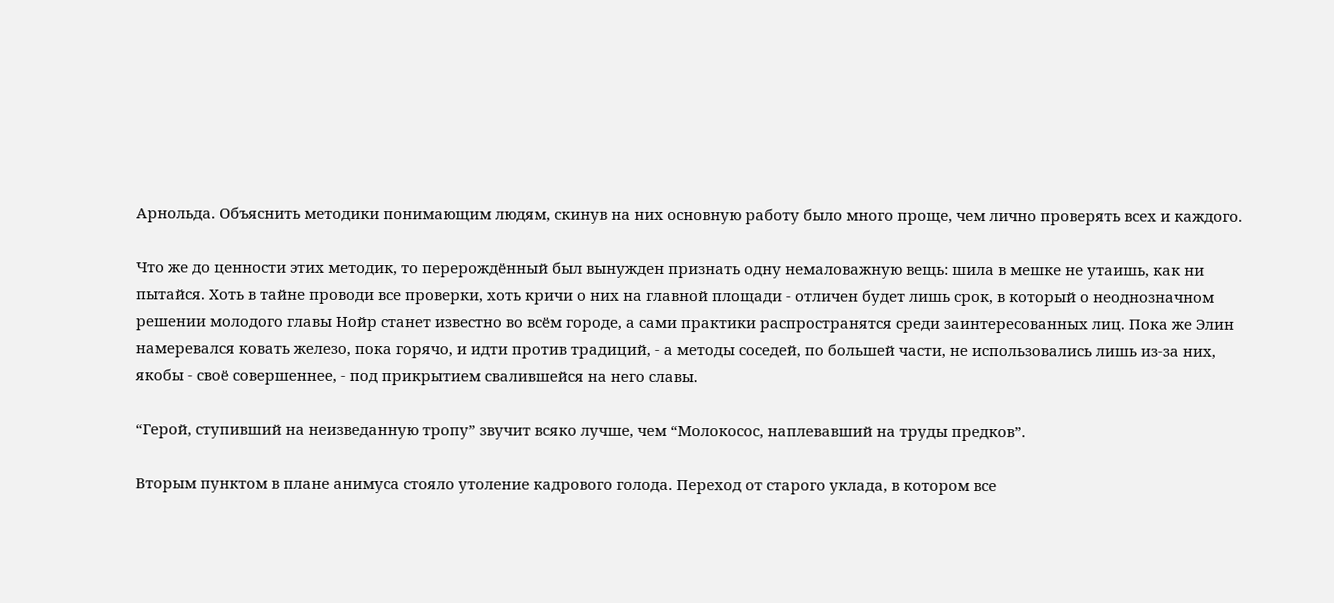Арнольда. Объяснить методики понимающим людям, скинув на них основную работу было много проще, чем лично проверять всех и каждого.

Что же до ценности этих методик, то перерождённый был вынужден признать одну немаловажную вещь: шила в мешке не утаишь, как ни пытайся. Хоть в тайне проводи все проверки, хоть кричи о них на главной площади - отличен будет лишь срок, в который о неоднозначном решении молодого главы Нойр станет известно во всём городе, а сами практики распространятся среди заинтересованных лиц. Пока же Элин намеревался ковать железо, пока горячо, и идти против традиций, - а методы соседей, по большей части, не использовались лишь из-за них, якобы - своё совершеннее, - под прикрытием свалившейся на него славы.

“Герой, ступивший на неизведанную тропу” звучит всяко лучше, чем “Молокосос, наплевавший на труды предков”.

Вторым пунктом в плане анимуса стояло утоление кадрового голода. Переход от старого уклада, в котором все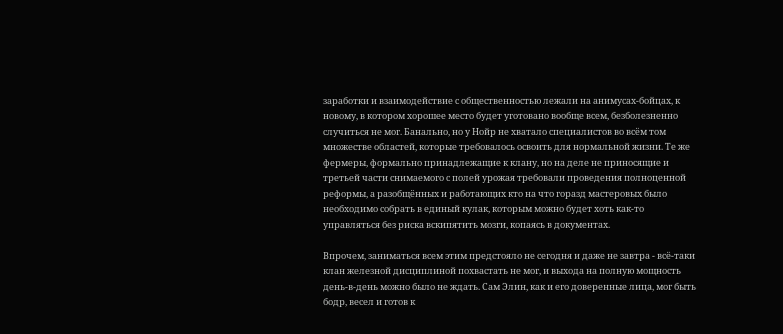заработки и взаимодействие с общественностью лежали на анимусах-бойцах, к новому, в котором хорошее место будет уготовано вообще всем, безболезненно случиться не мог. Банально, но у Нойр не хватало специалистов во всём том множестве областей, которые требовалось освоить для нормальной жизни. Те же фермеры, формально принадлежащие к клану, но на деле не приносящие и третьей части снимаемого с полей урожая требовали проведения полноценной реформы, а разобщённых и работающих кто на что горазд мастеровых было необходимо собрать в единый кулак, которым можно будет хоть как-то управляться без риска вскипятить мозги, копаясь в документах.

Впрочем, заниматься всем этим предстояло не сегодня и даже не завтра - всё-таки клан железной дисциплиной похвастать не мог, и выхода на полную мощность день-в-день можно было не ждать. Сам Элин, как и его доверенные лица, мог быть бодр, весел и готов к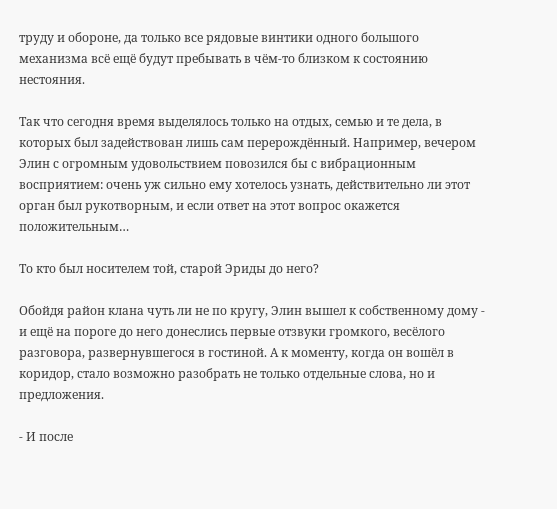труду и обороне, да только все рядовые винтики одного большого механизма всё ещё будут пребывать в чём-то близком к состоянию нестояния.

Так что сегодня время выделялось только на отдых, семью и те дела, в которых был задействован лишь сам перерождённый. Например, вечером Элин с огромным удовольствием повозился бы с вибрационным восприятием: очень уж сильно ему хотелось узнать, действительно ли этот орган был рукотворным, и если ответ на этот вопрос окажется положительным…

То кто был носителем той, старой Эриды до него?

Обойдя район клана чуть ли не по кругу, Элин вышел к собственному дому - и ещё на пороге до него донеслись первые отзвуки громкого, весёлого разговора, развернувшегося в гостиной. А к моменту, когда он вошёл в коридор, стало возможно разобрать не только отдельные слова, но и предложения.

- И после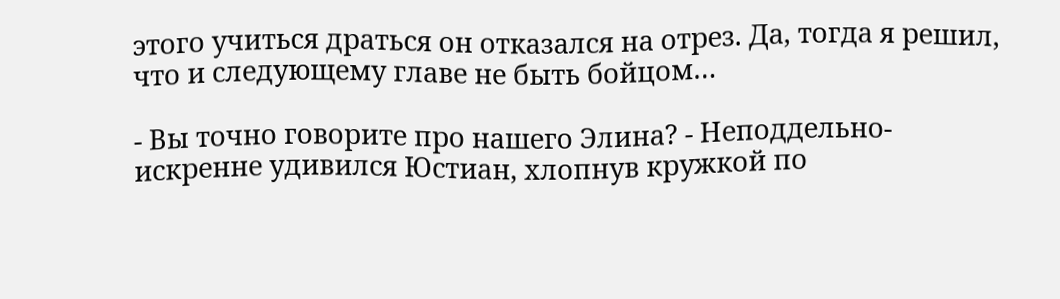этого учиться драться он отказался на отрез. Да, тогда я решил, что и следующему главе не быть бойцом…

- Вы точно говорите про нашего Элина? - Неподдельно-искренне удивился Юстиан, хлопнув кружкой по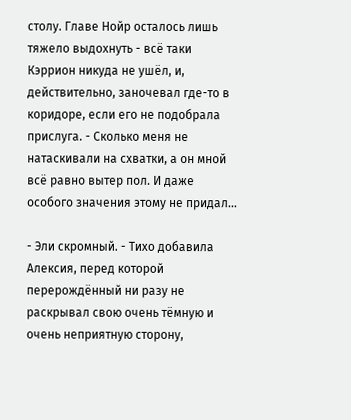столу. Главе Нойр осталось лишь тяжело выдохнуть - всё таки Кэррион никуда не ушёл, и, действительно, заночевал где-то в коридоре, если его не подобрала прислуга. - Сколько меня не натаскивали на схватки, а он мной всё равно вытер пол. И даже особого значения этому не придал…

- Эли скромный. - Тихо добавила Алексия, перед которой перерождённый ни разу не раскрывал свою очень тёмную и очень неприятную сторону,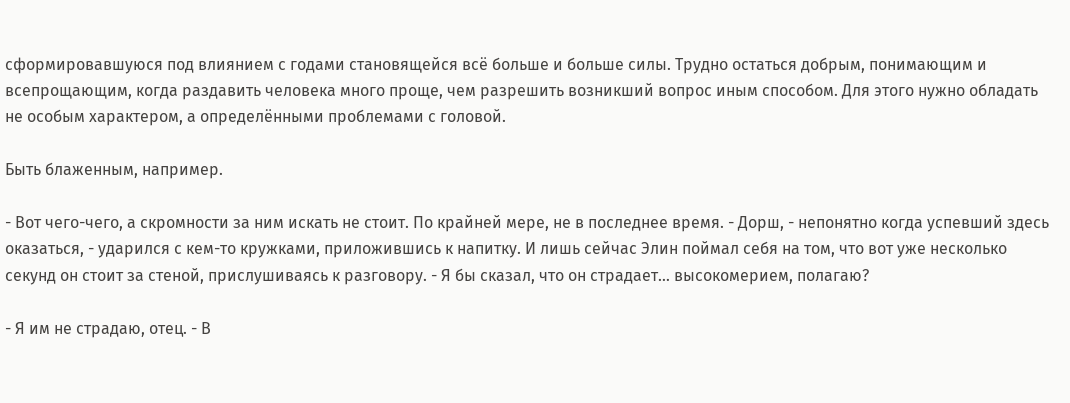сформировавшуюся под влиянием с годами становящейся всё больше и больше силы. Трудно остаться добрым, понимающим и всепрощающим, когда раздавить человека много проще, чем разрешить возникший вопрос иным способом. Для этого нужно обладать не особым характером, а определёнными проблемами с головой.

Быть блаженным, например.

- Вот чего-чего, а скромности за ним искать не стоит. По крайней мере, не в последнее время. - Дорш, - непонятно когда успевший здесь оказаться, - ударился с кем-то кружками, приложившись к напитку. И лишь сейчас Элин поймал себя на том, что вот уже несколько секунд он стоит за стеной, прислушиваясь к разговору. - Я бы сказал, что он страдает… высокомерием, полагаю?

- Я им не страдаю, отец. - В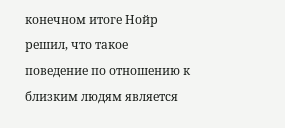конечном итоге Нойр решил, что такое поведение по отношению к близким людям является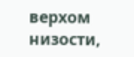верхом низости,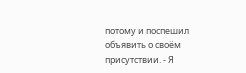потому и поспешил объявить о своём присутствии. - Я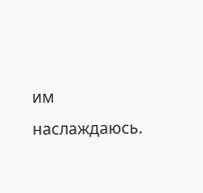им наслаждаюсь.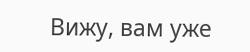Вижу, вам уже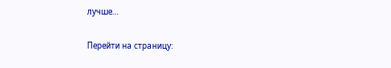лучше…

Перейти на страницу: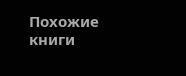Похожие книги